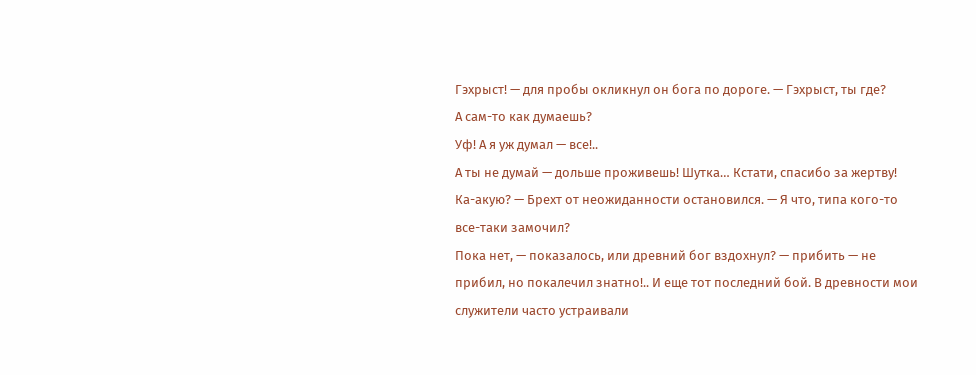Гэхрыст! — для пробы окликнул он бога по дороге. — Гэхрыст, ты где?
А сам-то как думаешь?
Уф! А я уж думал — все!..
А ты не думай — дольше проживешь! Шутка… Кстати, спасибо за жертву!
Ка-акую? — Брехт от неожиданности остановился. — Я что, типа кого-то все-таки замочил?
Пока нет, — показалось, или древний бог вздохнул? — прибить — не прибил, но покалечил знатно!.. И еще тот последний бой. В древности мои служители часто устраивали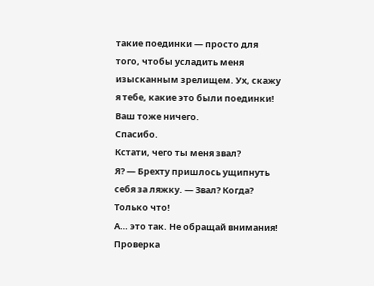такие поединки — просто для того, чтобы усладить меня изысканным зрелищем. Ух, скажу я тебе, какие это были поединки! Ваш тоже ничего.
Спасибо.
Кстати, чего ты меня звал?
Я? — Брехту пришлось ущипнуть себя за ляжку. — Звал? Когда?
Только что!
А… это так. Не обращай внимания! Проверка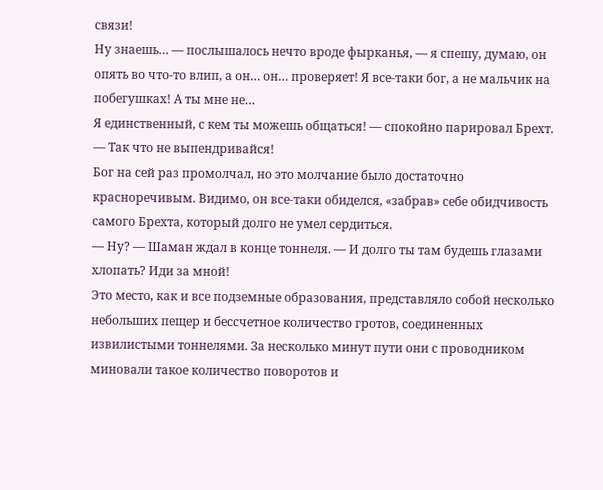связи!
Ну знаешь… — послышалось нечто вроде фырканья, — я спешу, думаю, он опять во что-то влип, а он… он… проверяет! Я все-таки бог, а не мальчик на побегушках! А ты мне не…
Я единственный, с кем ты можешь общаться! — спокойно парировал Брехт. — Так что не выпендривайся!
Бог на сей раз промолчал, но это молчание было достаточно красноречивым. Видимо, он все-таки обиделся, «забрав» себе обидчивость самого Брехта, который долго не умел сердиться.
— Ну? — Шаман ждал в конце тоннеля. — И долго ты там будешь глазами хлопать? Иди за мной!
Это место, как и все подземные образования, представляло собой несколько небольших пещер и бессчетное количество гротов, соединенных извилистыми тоннелями. За несколько минут пути они с проводником миновали такое количество поворотов и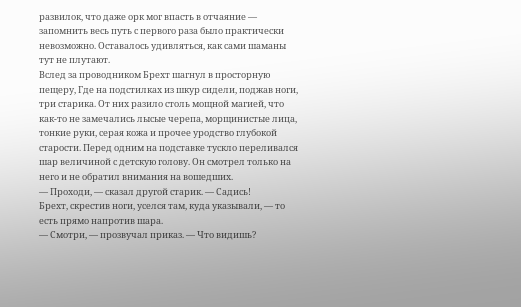развилок, что даже орк мог впасть в отчаяние — запомнить весь путь с первого раза было практически невозможно. Оставалось удивляться, как сами шаманы тут не плутают.
Вслед за проводником Брехт шагнул в просторную пещеру, Где на подстилках из шкур сидели, поджав ноги, три старика. От них разило столь мощной магией, что как-то не замечались лысые черепа, морщинистые лица, тонкие руки, серая кожа и прочее уродство глубокой старости. Перед одним на подставке тускло переливался шар величиной с детскую голову. Он смотрел только на него и не обратил внимания на вошедших.
— Проходи, — сказал другой старик. — Садись!
Брехт, скрестив ноги, уселся там, куда указывали, — то есть прямо напротив шара.
— Смотри, — прозвучал приказ. — Что видишь?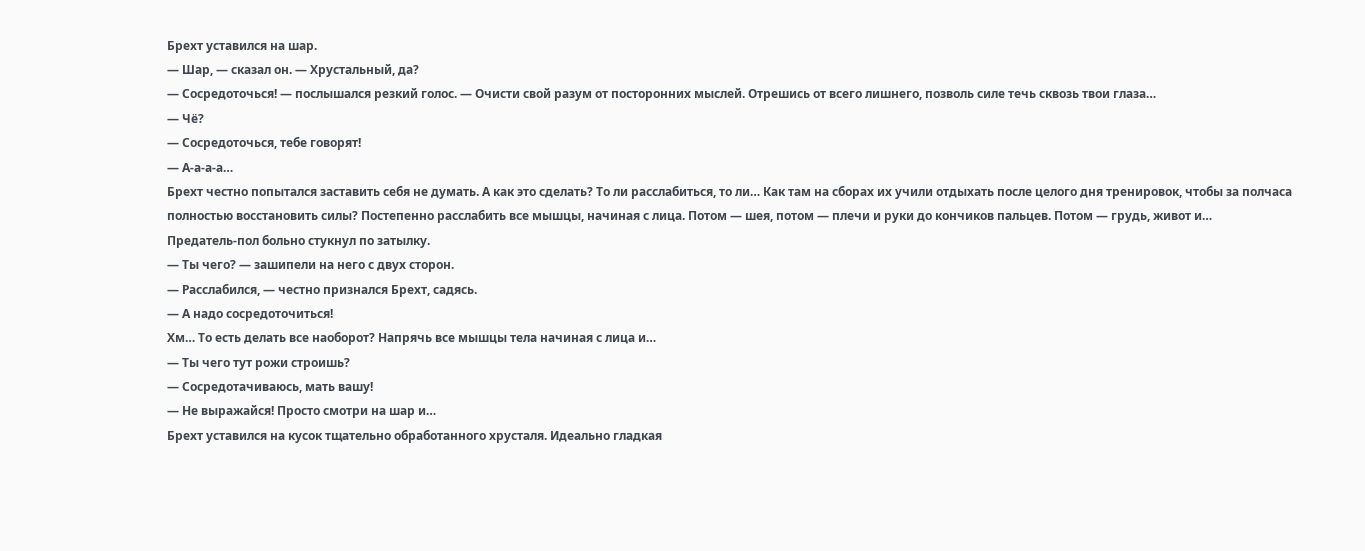Брехт уставился на шар.
— Шар, — сказал он. — Хрустальный, да?
— Сосредоточься! — послышался резкий голос. — Очисти свой разум от посторонних мыслей. Отрешись от всего лишнего, позволь силе течь сквозь твои глаза…
— Чё?
— Сосредоточься, тебе говорят!
— А-а-а-а…
Брехт честно попытался заставить себя не думать. А как это сделать? То ли расслабиться, то ли… Как там на сборах их учили отдыхать после целого дня тренировок, чтобы за полчаса полностью восстановить силы? Постепенно расслабить все мышцы, начиная с лица. Потом — шея, потом — плечи и руки до кончиков пальцев. Потом — грудь, живот и…
Предатель-пол больно стукнул по затылку.
— Ты чего? — зашипели на него с двух сторон.
— Расслабился, — честно признался Брехт, садясь.
— А надо сосредоточиться!
Хм… То есть делать все наоборот? Напрячь все мышцы тела начиная с лица и…
— Ты чего тут рожи строишь?
— Сосредотачиваюсь, мать вашу!
— Не выражайся! Просто смотри на шар и…
Брехт уставился на кусок тщательно обработанного хрусталя. Идеально гладкая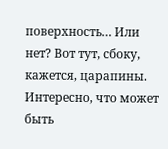поверхность… Или нет? Вот тут, сбоку, кажется, царапины. Интересно, что может быть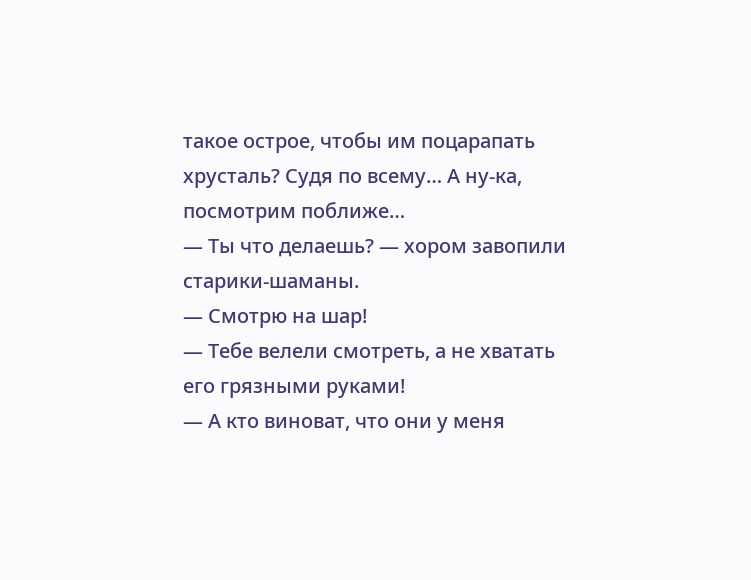такое острое, чтобы им поцарапать хрусталь? Судя по всему… А ну-ка, посмотрим поближе…
— Ты что делаешь? — хором завопили старики-шаманы.
— Смотрю на шар!
— Тебе велели смотреть, а не хватать его грязными руками!
— А кто виноват, что они у меня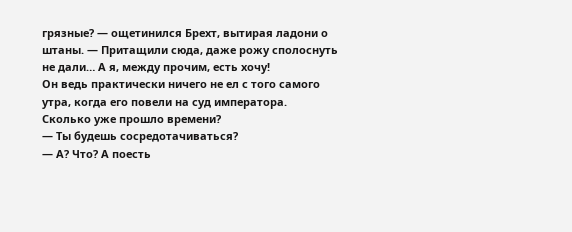грязные? — ощетинился Брехт, вытирая ладони о штаны. — Притащили сюда, даже рожу сполоснуть не дали… А я, между прочим, есть хочу!
Он ведь практически ничего не ел с того самого утра, когда его повели на суд императора. Сколько уже прошло времени?
— Ты будешь сосредотачиваться?
— А? Что? А поесть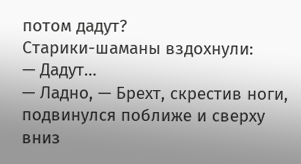потом дадут?
Старики-шаманы вздохнули:
— Дадут…
— Ладно, — Брехт, скрестив ноги, подвинулся поближе и сверху вниз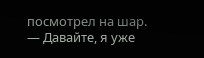посмотрел на шар. — Давайте, я уже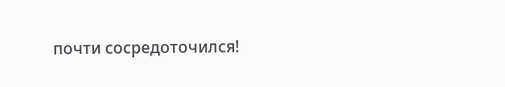почти сосредоточился!